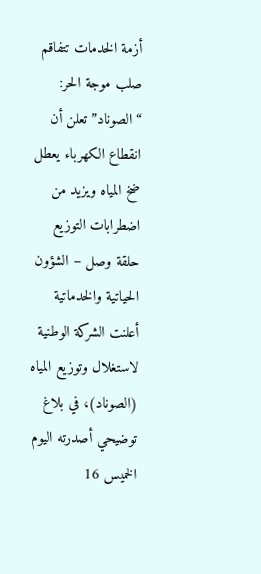أزمة الخدمات تتفاقم صلب موجة الحر: “الصوناد” تعلن أن انقطاع الكهرباء يعطل ضخ المياه ويزيد من اضطرابات التوزيع
حلقة وصل – الشؤون الحياتية والخدماتية
أعلنت الشركة الوطنية لاستغلال وتوزيع المياه (الصوناد)، في بلاغ توضيحي أصدرته اليوم الخميس 16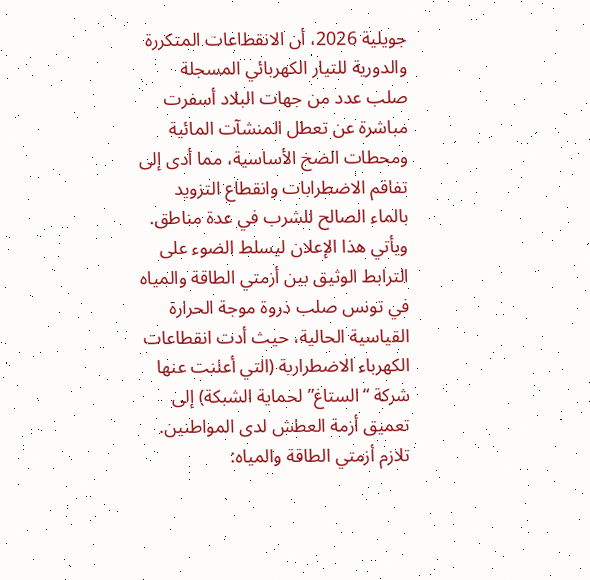جويلية 2026، أن الانقطاعات المتكررة والدورية للتيار الكهربائي المسجلة صلب عدد من جهات البلاد أسفرت مباشرة عن تعطل المنشآت المائية ومحطات الضخ الأساسية، مما أدى إلى تفاقم الاضطرابات وانقطاع التزويد بالماء الصالح للشرب في عدة مناطق.
ويأتي هذا الإعلان ليسلط الضوء على الترابط الوثيق بين أزمتي الطاقة والمياه في تونس صلب ذروة موجة الحرارة القياسية الحالية، حيث أدت انقطاعات الكهرباء الاضطرارية (التي أعلنت عنها شركة “الستاغ” لحماية الشبكة) إلى تعميق أزمة العطش لدى المواطنين.
تلازم أزمتي الطاقة والمياه: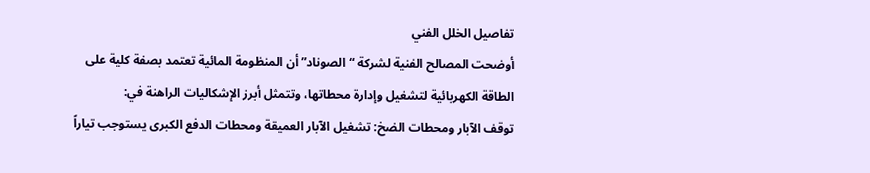تفاصيل الخلل الفني
أوضحت المصالح الفنية لشركة “الصوناد” أن المنظومة المائية تعتمد بصفة كلية على الطاقة الكهربائية لتشغيل وإدارة محطاتها، وتتمثل أبرز الإشكاليات الراهنة في:
توقف الآبار ومحطات الضخ: تشغيل الآبار العميقة ومحطات الدفع الكبرى يستوجب تياراً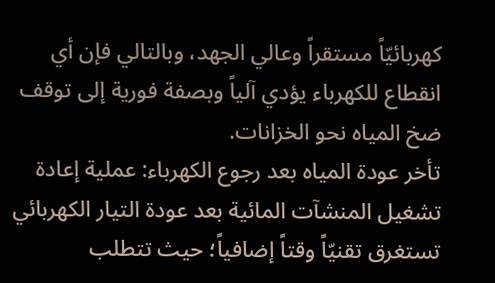كهربائيّاً مستقراً وعالي الجهد، وبالتالي فإن أي انقطاع للكهرباء يؤدي آلياً وبصفة فورية إلى توقف ضخ المياه نحو الخزانات.
تأخر عودة المياه بعد رجوع الكهرباء: عملية إعادة تشغيل المنشآت المائية بعد عودة التيار الكهربائي تستغرق تقنيّاً وقتاً إضافياً؛ حيث تتطلب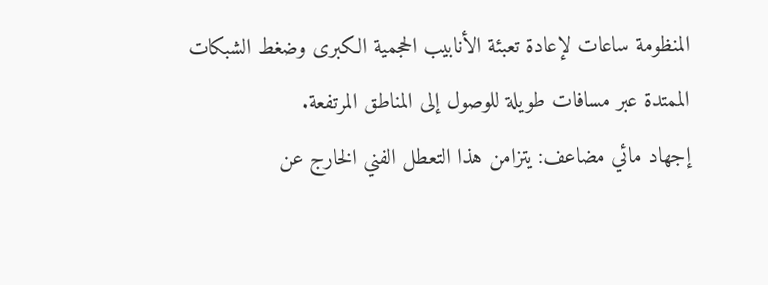المنظومة ساعات لإعادة تعبئة الأنابيب الحجمية الكبرى وضغط الشبكات الممتدة عبر مسافات طويلة للوصول إلى المناطق المرتفعة.
إجهاد مائي مضاعف: يتزامن هذا التعطل الفني الخارج عن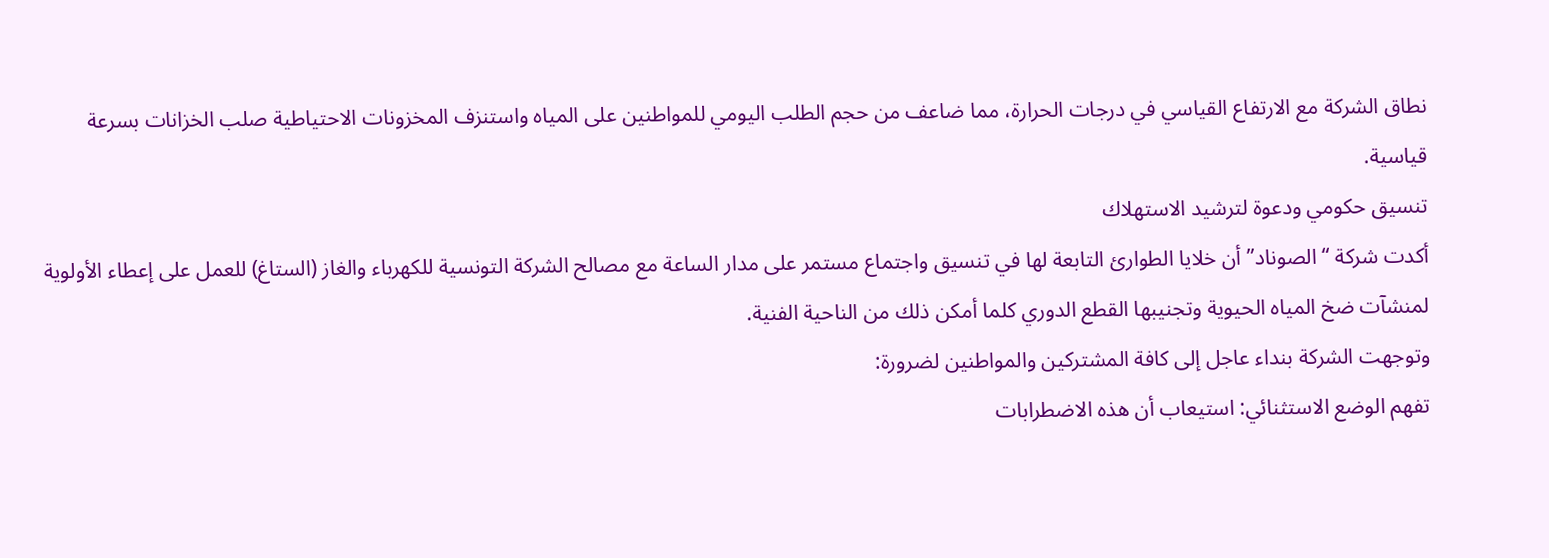نطاق الشركة مع الارتفاع القياسي في درجات الحرارة، مما ضاعف من حجم الطلب اليومي للمواطنين على المياه واستنزف المخزونات الاحتياطية صلب الخزانات بسرعة قياسية.
تنسيق حكومي ودعوة لترشيد الاستهلاك
أكدت شركة “الصوناد” أن خلايا الطوارئ التابعة لها في تنسيق واجتماع مستمر على مدار الساعة مع مصالح الشركة التونسية للكهرباء والغاز (الستاغ) للعمل على إعطاء الأولوية لمنشآت ضخ المياه الحيوية وتجنيبها القطع الدوري كلما أمكن ذلك من الناحية الفنية.
وتوجهت الشركة بنداء عاجل إلى كافة المشتركين والمواطنين لضرورة:
تفهم الوضع الاستثنائي: استيعاب أن هذه الاضطرابات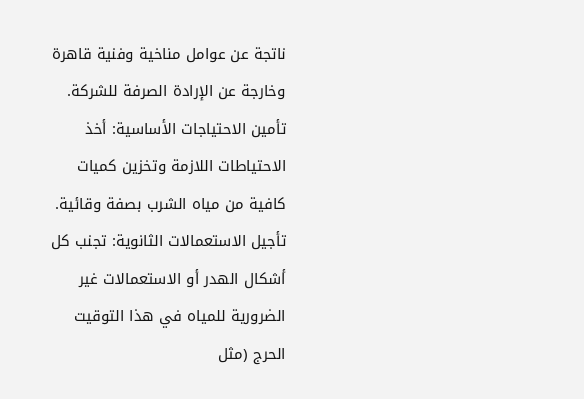ناتجة عن عوامل مناخية وفنية قاهرة وخارجة عن الإرادة الصرفة للشركة.
تأمين الاحتياجات الأساسية: أخذ الاحتياطات اللازمة وتخزين كميات كافية من مياه الشرب بصفة وقائية.
تأجيل الاستعمالات الثانوية: تجنب كل أشكال الهدر أو الاستعمالات غير الضرورية للمياه في هذا التوقيت الحرج (مثل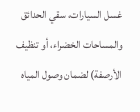غسل السيارات، سقي الحدائق والمساحات الخضراء، أو تنظيف الأرصفة) لضمان وصول المياه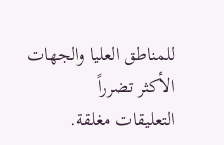للمناطق العليا والجهات الأكثر تضرراً
التعليقات مغلقة.